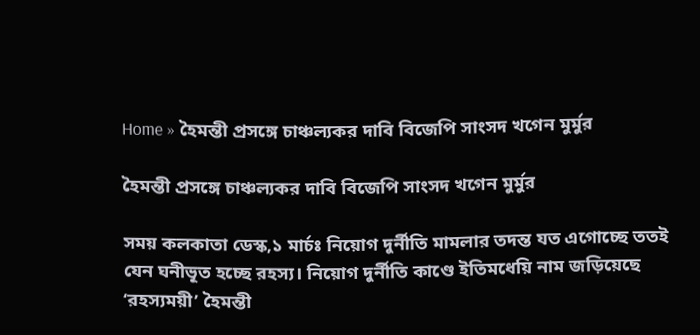Home » হৈমন্তী প্রসঙ্গে চাঞ্চল্যকর দাবি বিজেপি সাংসদ খগেন মুর্মুর

হৈমন্তী প্রসঙ্গে চাঞ্চল্যকর দাবি বিজেপি সাংসদ খগেন মুর্মুর

সময় কলকাতা ডেস্ক,১ মার্চঃ নিয়োগ দুর্নীতি মামলার তদন্ত যত এগোচ্ছে ততই যেন ঘনীভূত হচ্ছে রহস্য। নিয়োগ দুর্নীতি কাণ্ডে ইতিমধেয়ি নাম জড়িয়েছে ‘রহস্যময়ী’ হৈমন্তী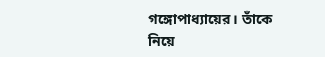গঙ্গোপাধ্যায়ের। তাঁকে নিয়ে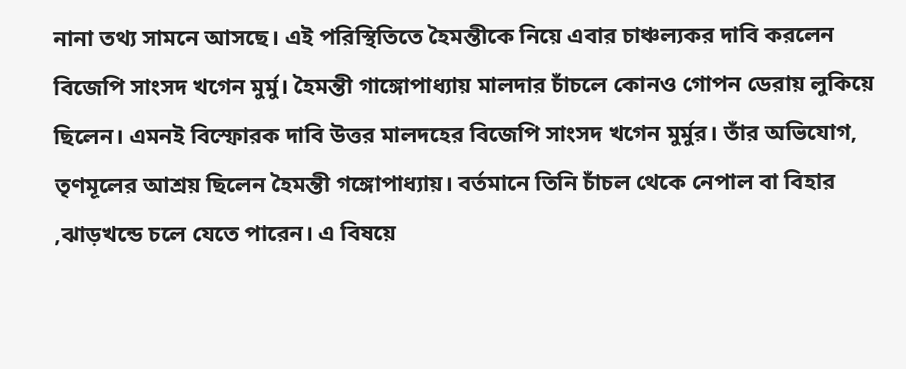নানা তথ্য সামনে আসছে। এই পরিস্থিতিতে হৈমন্তীকে নিয়ে এবার চাঞ্চল্যকর দাবি করলেন বিজেপি সাংসদ খগেন মুর্মু। হৈমন্তী গাঙ্গোপাধ্যায় মালদার চাঁচলে কোনও গোপন ডেরায় লুকিয়ে ছিলেন। এমনই বিস্ফোরক দাবি উত্তর মালদহের বিজেপি সাংসদ খগেন মুর্মুর। তাঁর অভিযোগ, তৃণমূলের আশ্রয় ছিলেন হৈমন্তী গঙ্গোপাধ্যায়। বর্তমানে তিনি চাঁচল থেকে নেপাল বা বিহার ,ঝাড়খন্ডে চলে যেতে পারেন। এ বিষয়ে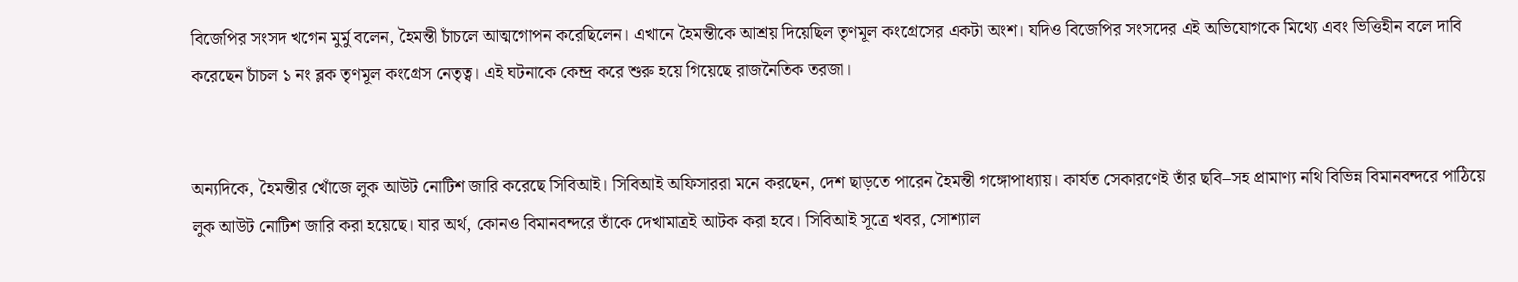বিজেপির সংসদ খগেন মুর্মু বলেন, হৈমন্তী চাঁচলে আত্মগোপন করেছিলেন। এখানে হৈমন্তীকে আশ্রয় দিয়েছিল তৃণমূল কংগ্রেসের একটা অংশ। যদিও বিজেপির সংসদের এই অভিযোগকে মিথ্যে এবং ভিত্তিহীন বলে দাবি করেছেন চাঁচল ১ নং ব্লক তৃণমূল কংগ্রেস নেতৃত্ব। এই ঘটনাকে কেন্দ্র করে শুরু হয়ে গিয়েছে রাজনৈতিক তরজা।


অন্যদিকে, হৈমন্তীর খোঁজে লুক আউট নোটিশ জারি করেছে সিবিআই। সিবিআই অফিসাররা মনে করছেন, দেশ ছাড়তে পারেন হৈমন্তী গঙ্গোপাধ্যায়। কার্যত সেকারণেই তাঁর ছবি–সহ প্রামাণ্য নথি বিভিন্ন বিমানবন্দরে পাঠিয়ে লুক আউট নোটিশ জারি করা হয়েছে। যার অর্থ, কোনও বিমানবন্দরে তাঁকে দেখামাত্রই আটক করা হবে। সিবিআই সূত্রে খবর, সোশ্যাল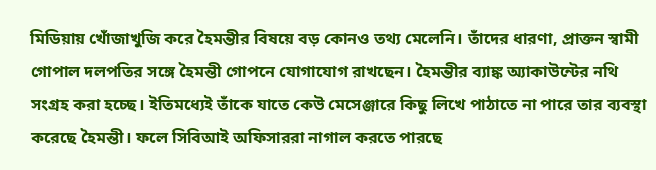মিডিয়ায় খোঁজাখুজি করে হৈমন্তীর বিষয়ে বড় কোনও তথ্য মেলেনি। তাঁদের ধারণা, প্রাক্তন স্বামী গোপাল দলপতির সঙ্গে হৈমন্তী গোপনে যোগাযোগ রাখছেন। হৈমন্তীর ব্যাঙ্ক অ্যাকাউন্টের নথি সংগ্রহ করা হচ্ছে। ইতিমধ্যেই তাঁকে যাতে কেউ মেসেঞ্জারে কিছু লিখে পাঠাতে না পারে তার ব্যবস্থা করেছে হৈমন্তী। ফলে সিবিআই অফিসাররা নাগাল করতে পারছে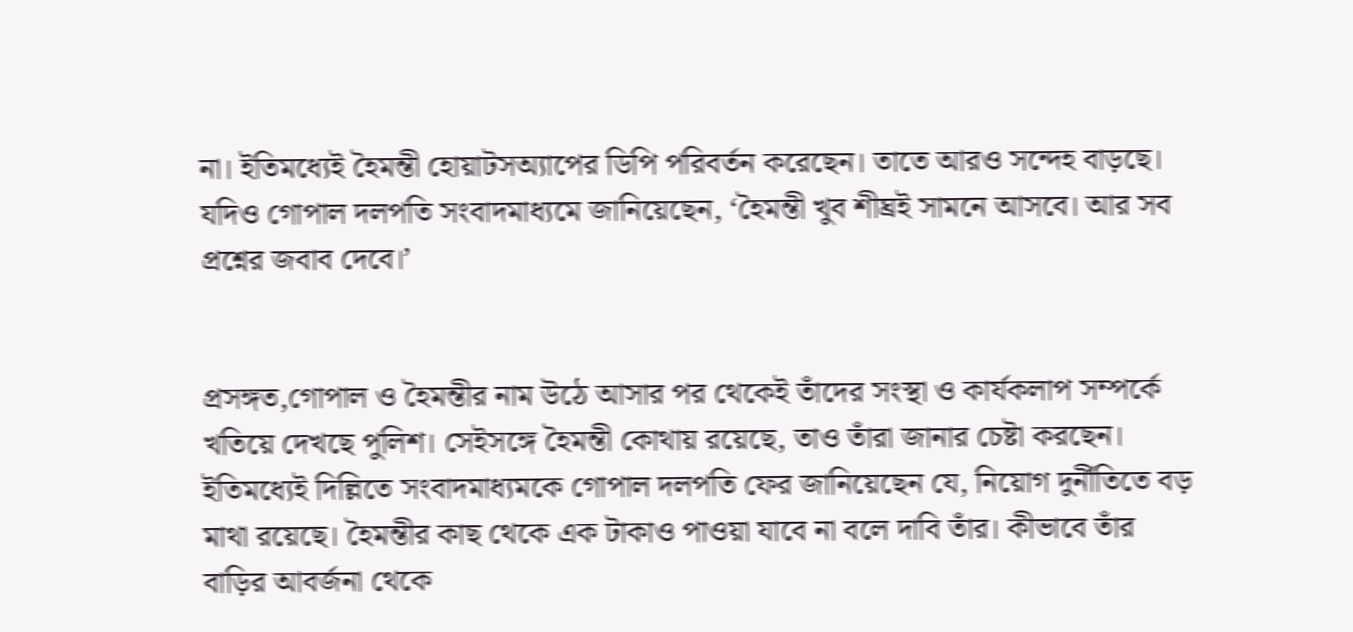না। ইতিমধ্যেই হৈমন্তী হোয়াটসঅ্যাপের ডিপি পরিবর্তন করেছেন। তাতে আরও সন্দেহ বাড়ছে। যদিও গোপাল দলপতি সংবাদমাধ্যমে জানিয়েছেন, ‘হৈমন্তী খুব শীঘ্রই সামনে আসবে। আর সব প্রশ্নের জবাব দেবে।’


প্রসঙ্গত,গোপাল ও হৈমন্তীর নাম উঠে আসার পর থেকেই তাঁদের সংস্থা ও কার্যকলাপ সম্পর্কে খতিয়ে দেখছে পুলিশ। সেইসঙ্গে হৈমন্তী কোথায় রয়েছে, তাও তাঁরা জানার চেষ্টা করছেন। ইতিমধ্যেই দিল্লিতে সংবাদমাধ্যমকে গোপাল দলপতি ফের জানিয়েছেন যে, নিয়োগ দুর্নীতিতে বড় মাথা রয়েছে। হৈমন্তীর কাছ থেকে এক টাকাও পাওয়া যাবে না বলে দাবি তাঁর। কীভাবে তাঁর বাড়ির আবর্জনা থেকে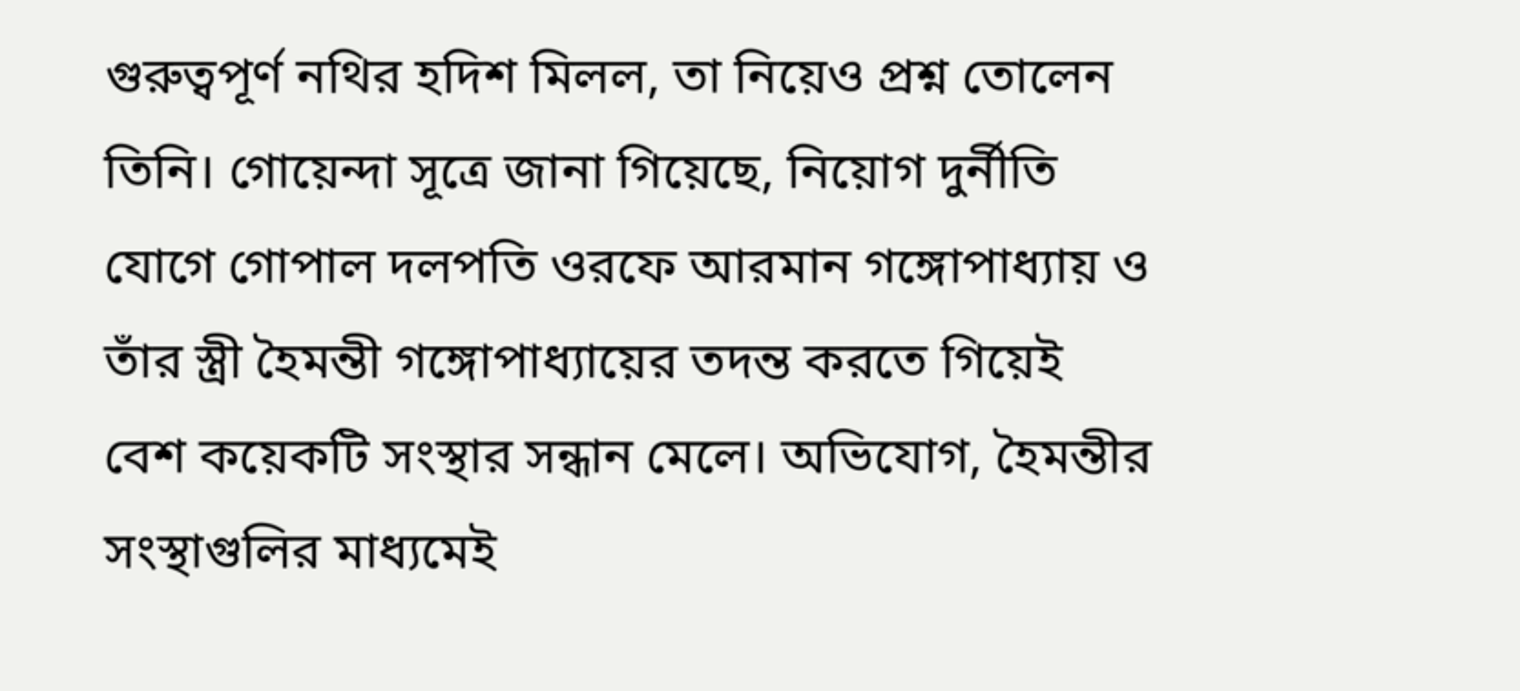গুরুত্বপূর্ণ নথির হদিশ মিলল, তা নিয়েও প্রশ্ন তোলেন তিনি। গোয়েন্দা সূত্রে জানা গিয়েছে, নিয়োগ দুর্নীতি যোগে গোপাল দলপতি ওরফে আরমান গঙ্গোপাধ্যায় ও তাঁর স্ত্রী হৈমন্তী গঙ্গোপাধ্যায়ের তদন্ত করতে গিয়েই বেশ কয়েকটি সংস্থার সন্ধান মেলে। অভিযোগ, হৈমন্তীর সংস্থাগুলির মাধ্যমেই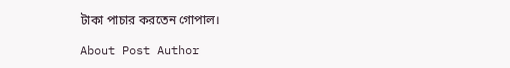টাকা পাচার করতেন গোপাল।

About Post Author